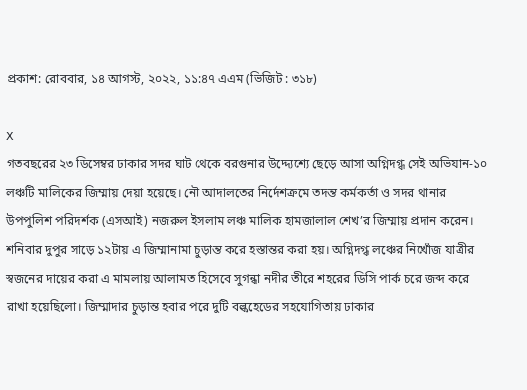প্রকাশ: রোববার, ১৪ আগস্ট, ২০২২, ১১:৪৭ এএম (ভিজিট : ৩১৮)

X
গতবছরের ২৩ ডিসেম্বর ঢাকার সদর ঘাট থেকে বরগুনার উদ্দ্যেশ্যে ছেড়ে আসা অগ্নিদগ্ধ সেই অভিযান-১০ লঞ্চটি মালিকের জিম্মায় দেয়া হয়েছে। নৌ আদালতের নির্দেশক্রমে তদন্ত কর্মকর্তা ও সদর থানার উপপুলিশ পরিদর্শক (এসআই) নজরুল ইসলাম লঞ্চ মালিক হামজালাল শেখ’র জিম্মায় প্রদান করেন।
শনিবার দুপুর সাড়ে ১২টায় এ জিম্মানামা চুড়ান্ত করে হস্তান্তর করা হয়। অগ্নিদগ্ধ লঞ্চের নিখোঁজ যাত্রীর স্বজনের দায়ের করা এ মামলায় আলামত হিসেবে সুগন্ধা নদীর তীরে শহরের ডিসি পার্ক চরে জব্দ করে রাখা হয়েছিলো। জিম্মাদার চুড়ান্ত হবার পরে দুটি বল্কহেডের সহযোগিতায় ঢাকার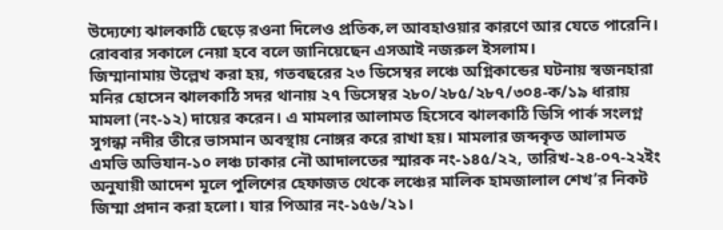উদ্যেশ্যে ঝালকাঠি ছেড়ে রওনা দিলেও প্রতিক‚ল আবহাওয়ার কারণে আর যেতে পারেনি। রোববার সকালে নেয়া হবে বলে জানিয়েছেন এসআই নজরুল ইসলাম।
জিম্মানামায় উল্লেখ করা হয়, গতবছরের ২৩ ডিসেম্বর লঞ্চে অগ্নিকান্ডের ঘটনায় স্বজনহারা মনির হোসেন ঝালকাঠি সদর থানায় ২৭ ডিসেম্বর ২৮০/২৮৫/২৮৭/৩০৪-ক/১৯ ধারায় মামলা (নং-১২) দায়ের করেন। এ মামলার আলামত হিসেবে ঝালকাঠি ডিসি পার্ক সংলগ্ন সুগন্ধা নদীর তীরে ভাসমান অবস্থায় নোঙ্গর করে রাখা হয়। মামলার জব্দকৃত আলামত এমভি অভিযান-১০ লঞ্চ ঢাকার নৌ আদালতের স্মারক নং-১৪৫/২২, তারিখ-২৪-০৭-২২ইং অনুযায়ী আদেশ মূলে পুলিশের হেফাজত থেকে লঞ্চের মালিক হামজালাল শেখ’র নিকট জিম্মা প্রদান করা হলো। যার পিআর নং-১৫৬/২১।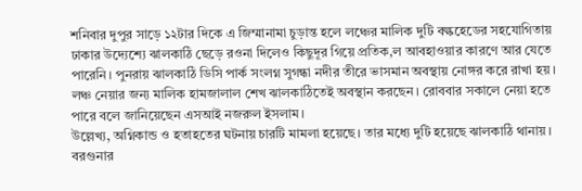শনিবার দুপুর সাড়ে ১২টার দিকে এ জিম্মানামা চুড়ান্ত হলে লঞ্চের মালিক দুটি বল্কহেডের সহযোগিতায় ঢাকার উদ্যেশ্যে ঝালকাঠি ছেড়ে রওনা দিলেও কিছুদূর গিয়ে প্রতিক‚ল আবহাওয়ার কারণে আর যেতে পারেনি। পুনরায় ঝালকাঠি ডিসি পার্ক সংলগ্ন সুগন্ধা নদীর তীরে ভাসমান অবস্থায় নোঙ্গর করে রাখা হয়।
লঞ্চ নেয়ার জন্য মালিক হামজালাল শেখ ঝালকাঠিতেই অবস্থান করছেন। রোববার সকালে নেয়া হতে পারে বলে জানিয়েছেন এসআই নজরুল ইসলাম।
উল্লেখ্য, অগ্নিকান্ড ও হতাহতের ঘটনায় চারটি মামলা হয়েছে। তার মধ্যে দুটি হয়েছে ঝালকাঠি থানায়। বরগুনার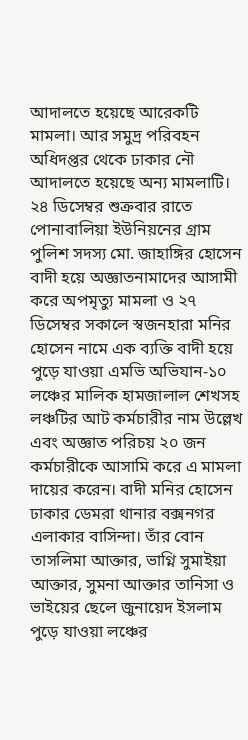আদালতে হয়েছে আরেকটি মামলা। আর সমুদ্র পরিবহন অধিদপ্তর থেকে ঢাকার নৌ আদালতে হয়েছে অন্য মামলাটি। ২৪ ডিসেম্বর শুক্রবার রাতে পোনাবালিয়া ইউনিয়নের গ্রাম পুলিশ সদস্য মো. জাহাঙ্গির হোসেন বাদী হয়ে অজ্ঞাতনামাদের আসামী করে অপমৃত্যু মামলা ও ২৭ ডিসেম্বর সকালে স্বজনহারা মনির হোসেন নামে এক ব্যক্তি বাদী হয়ে পুড়ে যাওয়া এমভি অভিযান-১০ লঞ্চের মালিক হামজালাল শেখসহ লঞ্চটির আট কর্মচারীর নাম উল্লেখ এবং অজ্ঞাত পরিচয় ২০ জন কর্মচারীকে আসামি করে এ মামলা দায়ের করেন। বাদী মনির হোসেন ঢাকার ডেমরা থানার বক্সনগর এলাকার বাসিন্দা। তাঁর বোন তাসলিমা আক্তার, ভাগ্নি সুমাইয়া আক্তার, সুমনা আক্তার তানিসা ও ভাইয়ের ছেলে জুনায়েদ ইসলাম পুড়ে যাওয়া লঞ্চের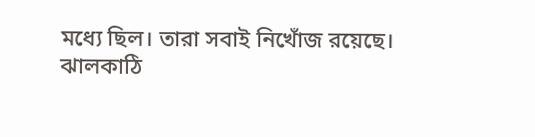মধ্যে ছিল। তারা সবাই নিখোঁজ রয়েছে।
ঝালকাঠি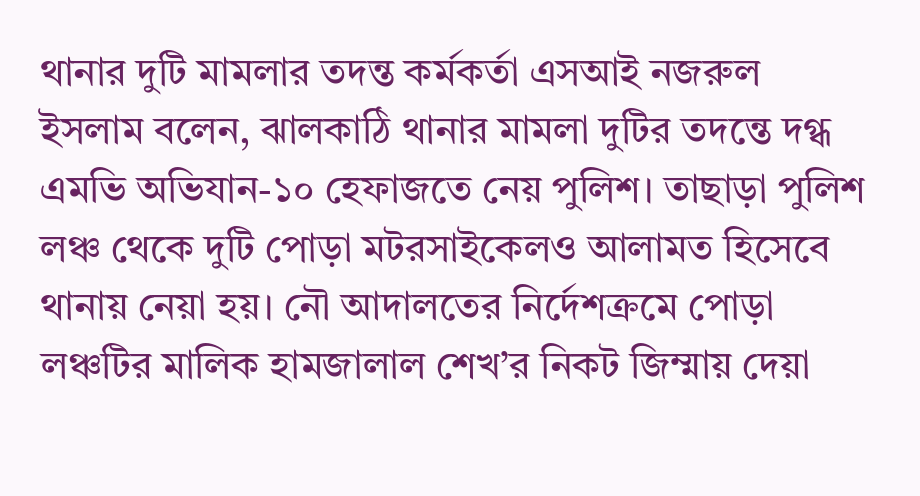থানার দুটি মামলার তদন্ত কর্মকর্তা এসআই নজরুল ইসলাম বলেন, ঝালকাঠি থানার মামলা দুটির তদন্তে দগ্ধ এমভি অভিযান-১০ হেফাজতে নেয় পুলিশ। তাছাড়া পুলিশ লঞ্চ থেকে দুটি পোড়া মটরসাইকেলও আলামত হিসেবে থানায় নেয়া হয়। নৌ আদালতের নির্দেশক্রমে পোড়া লঞ্চটির মালিক হামজালাল শেখ’র নিকট জিম্মায় দেয়া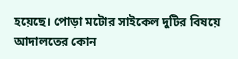হয়েছে। পোড়া মটোর সাইকেল দুটির বিষয়ে আদালতের কোন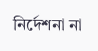নির্দেশনা না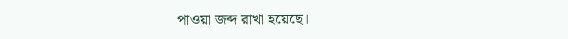পাওয়া জব্দ রাখা হয়েছে।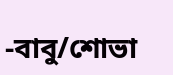-বাবু/শোভা